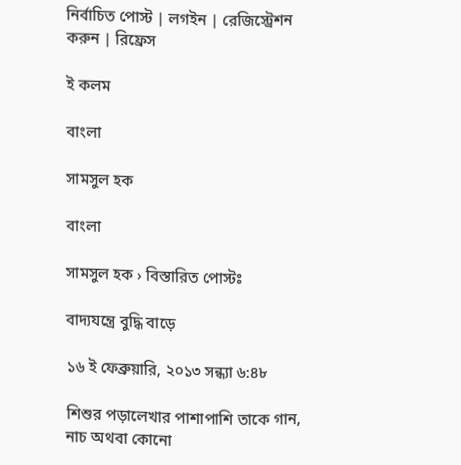নির্বাচিত পোস্ট | লগইন | রেজিস্ট্রেশন করুন | রিফ্রেস

ই কলম

বাংলা

সামসুল হক

বাংলা

সামসুল হক › বিস্তারিত পোস্টঃ

বাদ্যযন্ত্রে বুদ্ধি বাড়ে

১৬ ই ফেব্রুয়ারি, ২০১৩ সন্ধ্যা ৬:৪৮

শিশুর পড়ালেখার পাশাপাশি তাকে গান, নাচ অথবা কোনো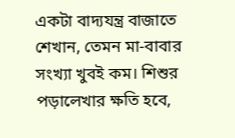একটা বাদ্যযন্ত্র বাজাতে শেখান, তেমন মা-বাবার সংখ্যা খুবই কম। শিশুর পড়ালেখার ক্ষতি হবে,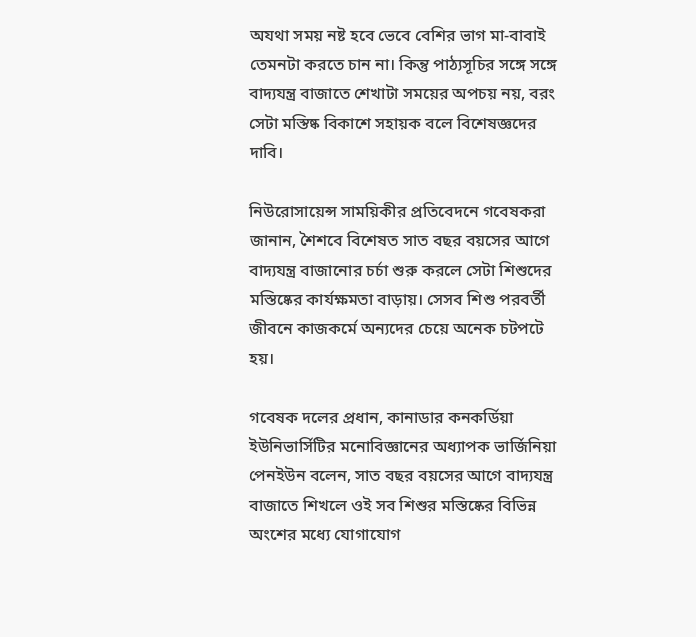অযথা সময় নষ্ট হবে ভেবে বেশির ভাগ মা-বাবাই তেমনটা করতে চান না। কিন্তু পাঠ্যসূচির সঙ্গে সঙ্গে বাদ্যযন্ত্র বাজাতে শেখাটা সময়ের অপচয় নয়, বরং সেটা মস্তিষ্ক বিকাশে সহায়ক বলে বিশেষজ্ঞদের দাবি।

নিউরোসায়েন্স সাময়িকীর প্রতিবেদনে গবেষকরা জানান, শৈশবে বিশেষত সাত বছর বয়সের আগে বাদ্যযন্ত্র বাজানোর চর্চা শুরু করলে সেটা শিশুদের মস্তিষ্কের কার্যক্ষমতা বাড়ায়। সেসব শিশু পরবর্তী জীবনে কাজকর্মে অন্যদের চেয়ে অনেক চটপটে হয়।

গবেষক দলের প্রধান, কানাডার কনকর্ডিয়া ইউনিভার্সিটির মনোবিজ্ঞানের অধ্যাপক ভার্জিনিয়া পেনইউন বলেন, সাত বছর বয়সের আগে বাদ্যযন্ত্র বাজাতে শিখলে ওই সব শিশুর মস্তিষ্কের বিভিন্ন অংশের মধ্যে যোগাযোগ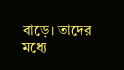বাড়ে। তাদের মধ্যে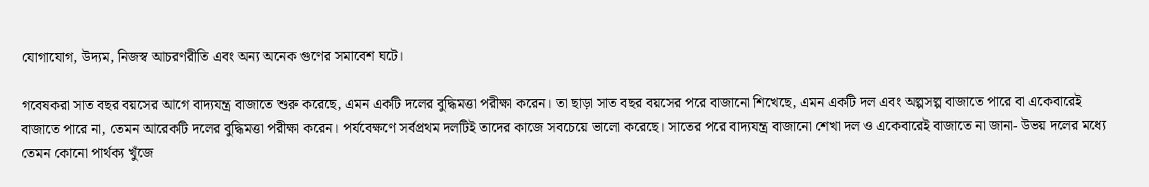যোগাযোগ, উদ্যম, নিজস্ব আচরণরীতি এবং অন্য অনেক গুণের সমাবেশ ঘটে।

গবেষকরা সাত বছর বয়সের আগে বাদ্যযন্ত্র বাজাতে শুরু করেছে, এমন একটি দলের বুদ্ধিমত্তা পরীক্ষা করেন। তা ছাড়া সাত বছর বয়সের পরে বাজানো শিখেছে, এমন একটি দল এবং অল্পসল্প বাজাতে পারে বা একেবারেই বাজাতে পারে না, তেমন আরেকটি দলের বুদ্ধিমত্তা পরীক্ষা করেন। পর্যবেক্ষণে সর্বপ্রথম দলটিই তাদের কাজে সবচেয়ে ভালো করেছে। সাতের পরে বাদ্যযন্ত্র বাজানো শেখা দল ও একেবারেই বাজাতে না জানা- উভয় দলের মধ্যে তেমন কোনো পার্থক্য খুঁজে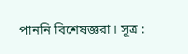পাননি বিশেষজ্ঞরা। সূত্র :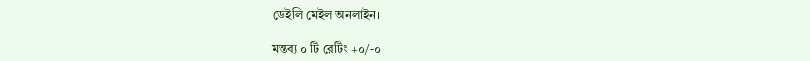ডেইলি মেইল অনলাইন।

মন্তব্য ০ টি রেটিং +০/-০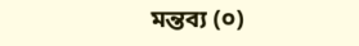মন্তব্য (০)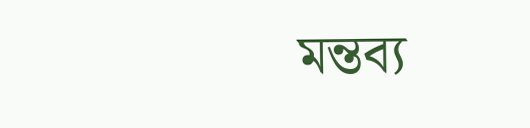মন্তব্য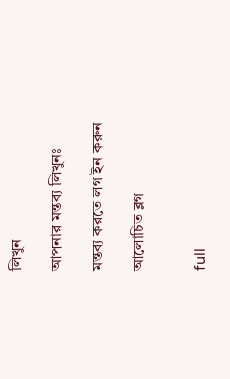লিখুন

আপনার মন্তব্য লিখুনঃ

মন্তব্য করতে লগ ইন করুন

আলোচিত ব্লগ


full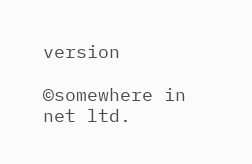version

©somewhere in net ltd.